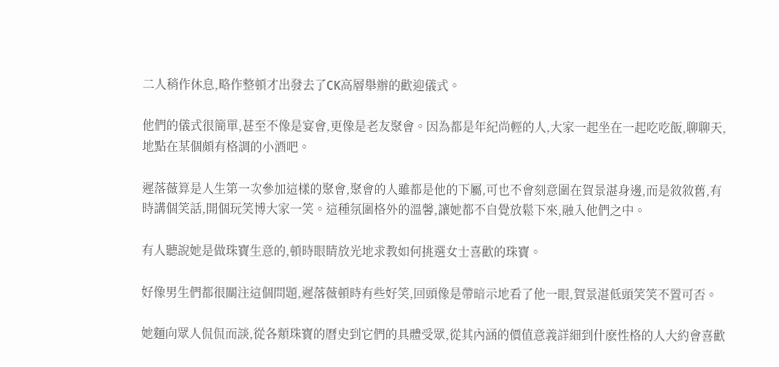二人稍作休息,略作整頓才出發去了CK高層舉辦的歡迎儀式。

他們的儀式很簡單,甚至不像是宴會,更像是老友聚會。因為都是年紀尚輕的人,大家一起坐在一起吃吃飯,聊聊天,地點在某個頗有格調的小酒吧。

遲落薇算是人生第一次參加這樣的聚會,聚會的人雖都是他的下屬,可也不會刻意圍在賀景湛身邊,而是敘敘舊,有時講個笑話,開個玩笑博大家一笑。這種氛圍格外的溫馨,讓她都不自覺放鬆下來,融入他們之中。

有人聽說她是做珠寶生意的,頓時眼睛放光地求教如何挑選女士喜歡的珠寶。

好像男生們都很關注這個問題,遲落薇頓時有些好笑,回頭像是帶暗示地看了他一眼,賀景湛低頭笑笑不置可否。

她麵向眾人侃侃而談,從各類珠寶的曆史到它們的具體受眾,從其內涵的價值意義詳細到什麽性格的人大約會喜歡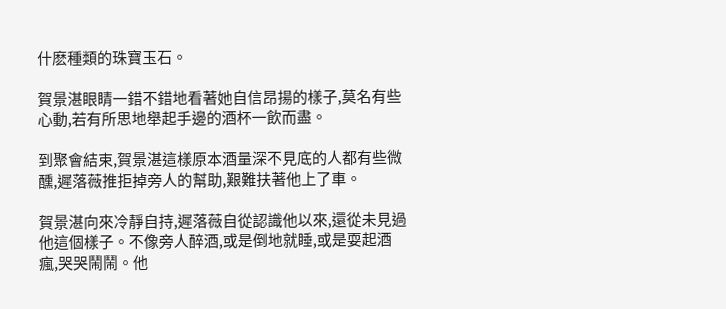什麽種類的珠寶玉石。

賀景湛眼睛一錯不錯地看著她自信昂揚的樣子,莫名有些心動,若有所思地舉起手邊的酒杯一飲而盡。

到聚會結束,賀景湛這樣原本酒量深不見底的人都有些微醺,遲落薇推拒掉旁人的幫助,艱難扶著他上了車。

賀景湛向來冷靜自持,遲落薇自從認識他以來,還從未見過他這個樣子。不像旁人醉酒,或是倒地就睡,或是耍起酒瘋,哭哭鬧鬧。他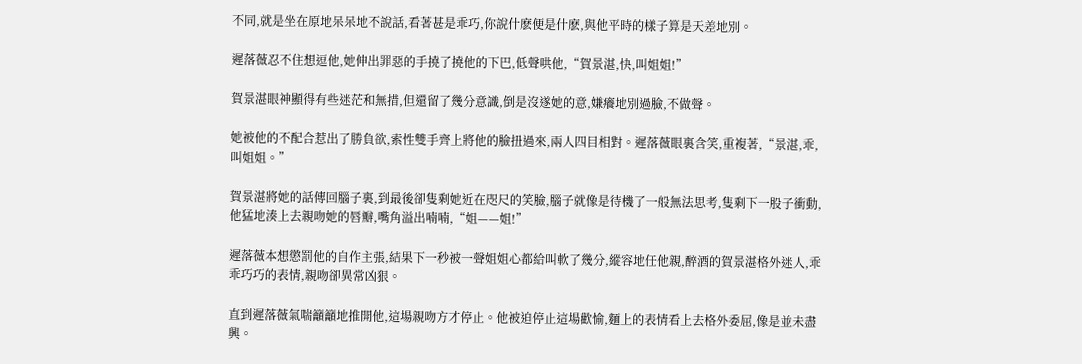不同,就是坐在原地呆呆地不說話,看著甚是乖巧,你說什麽便是什麽,與他平時的樣子算是天差地別。

遲落薇忍不住想逗他,她伸出罪惡的手撓了撓他的下巴,低聲哄他,“賀景湛,快,叫姐姐!”

賀景湛眼神顯得有些迷茫和無措,但還留了幾分意識,倒是沒遂她的意,嫌癢地別過臉,不做聲。

她被他的不配合惹出了勝負欲,索性雙手齊上將他的臉扭過來,兩人四目相對。遲落薇眼裏含笑,重複著,“景湛,乖,叫姐姐。”

賀景湛將她的話傳回腦子裏,到最後卻隻剩她近在咫尺的笑臉,腦子就像是待機了一般無法思考,隻剩下一股子衝動,他猛地湊上去親吻她的唇瓣,嘴角溢出喃喃,“姐——姐!”

遲落薇本想懲罰他的自作主張,結果下一秒被一聲姐姐心都給叫軟了幾分,縱容地任他親,醉酒的賀景湛格外迷人,乖乖巧巧的表情,親吻卻異常凶狠。

直到遲落薇氣喘籲籲地推開他,這場親吻方才停止。他被迫停止這場歡愉,麵上的表情看上去格外委屈,像是並未盡興。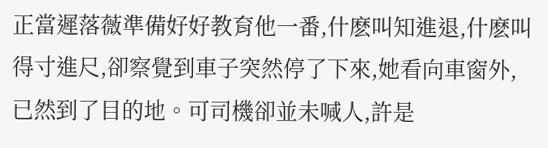正當遲落薇準備好好教育他一番,什麽叫知進退,什麽叫得寸進尺,卻察覺到車子突然停了下來,她看向車窗外,已然到了目的地。可司機卻並未喊人,許是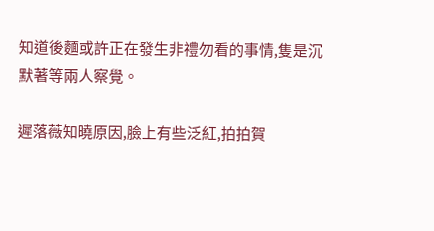知道後麵或許正在發生非禮勿看的事情,隻是沉默著等兩人察覺。

遲落薇知曉原因,臉上有些泛紅,拍拍賀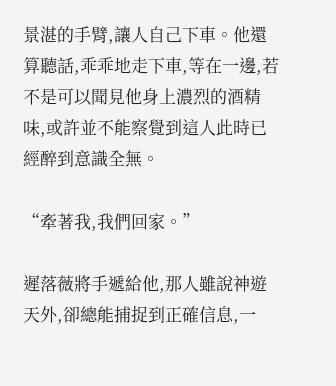景湛的手臂,讓人自己下車。他還算聽話,乖乖地走下車,等在一邊,若不是可以聞見他身上濃烈的酒精味,或許並不能察覺到這人此時已經醉到意識全無。

“牽著我,我們回家。”

遲落薇將手遞給他,那人雖說神遊天外,卻總能捕捉到正確信息,一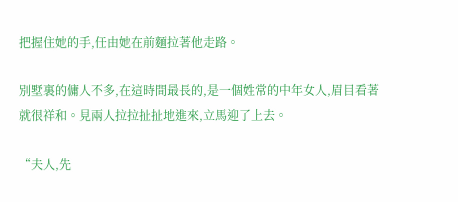把握住她的手,任由她在前麵拉著他走路。

別墅裏的傭人不多,在這時間最長的,是一個姓常的中年女人,眉目看著就很祥和。見兩人拉拉扯扯地進來,立馬迎了上去。

“夫人,先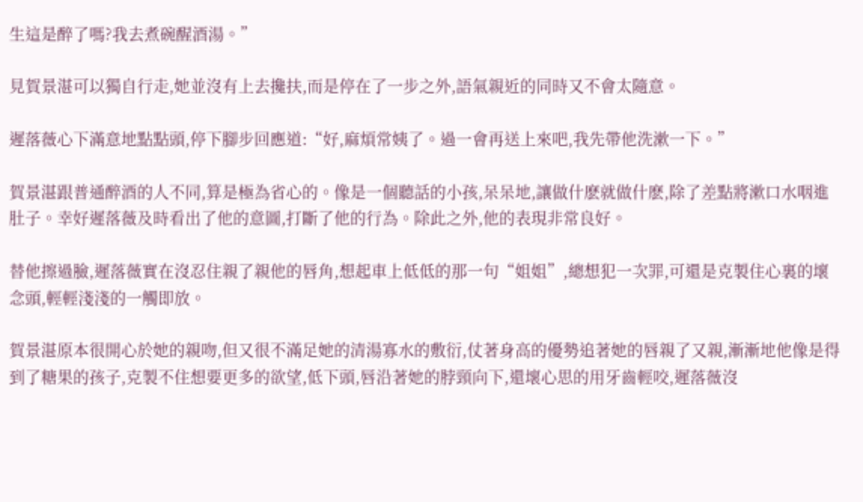生這是醉了嗎?我去煮碗醒酒湯。”

見賀景湛可以獨自行走,她並沒有上去攙扶,而是停在了一步之外,語氣親近的同時又不會太隨意。

遲落薇心下滿意地點點頭,停下腳步回應道:“好,麻煩常姨了。過一會再送上來吧,我先帶他洗漱一下。”

賀景湛跟普通醉酒的人不同,算是極為省心的。像是一個聽話的小孩,呆呆地,讓做什麽就做什麽,除了差點將漱口水咽進肚子。幸好遲落薇及時看出了他的意圖,打斷了他的行為。除此之外,他的表現非常良好。

替他擦過臉,遲落薇實在沒忍住親了親他的唇角,想起車上低低的那一句“姐姐”,總想犯一次罪,可還是克製住心裏的壞念頭,輕輕淺淺的一觸即放。

賀景湛原本很開心於她的親吻,但又很不滿足她的清湯寡水的敷衍,仗著身高的優勢追著她的唇親了又親,漸漸地他像是得到了糖果的孩子,克製不住想要更多的欲望,低下頭,唇沿著她的脖頸向下,還壞心思的用牙齒輕咬,遲落薇沒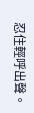忍住輕呼出聲。